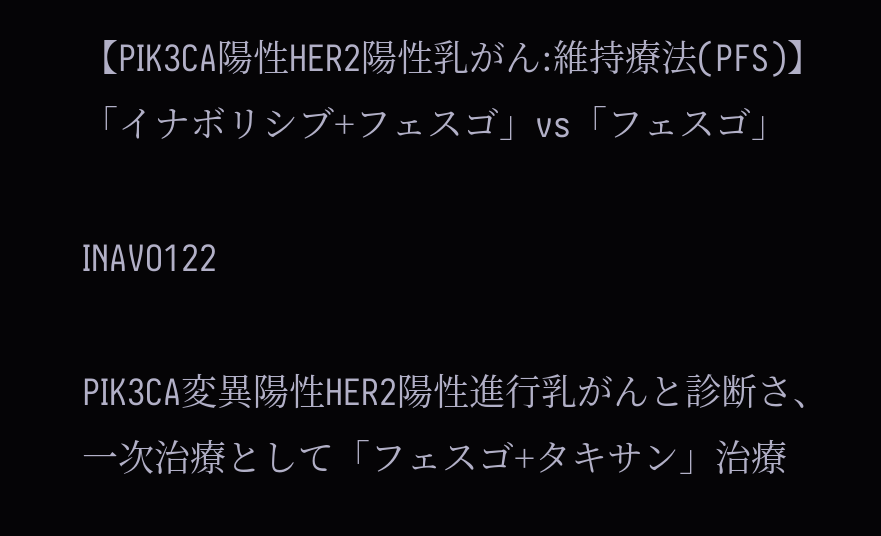【PIK3CA陽性HER2陽性乳がん:維持療法(PFS)】「イナボリシブ+フェスゴ」vs「フェスゴ」

INAVO122

PIK3CA変異陽性HER2陽性進行乳がんと診断さ、一次治療として「フェスゴ+タキサン」治療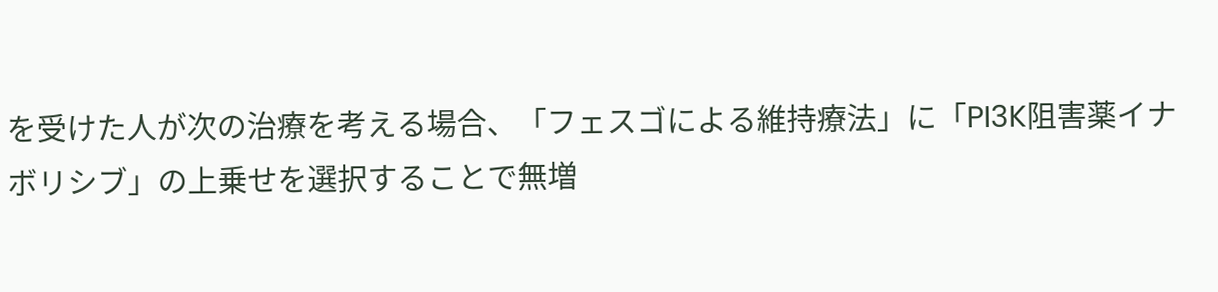を受けた人が次の治療を考える場合、「フェスゴによる維持療法」に「PI3K阻害薬イナボリシブ」の上乗せを選択することで無増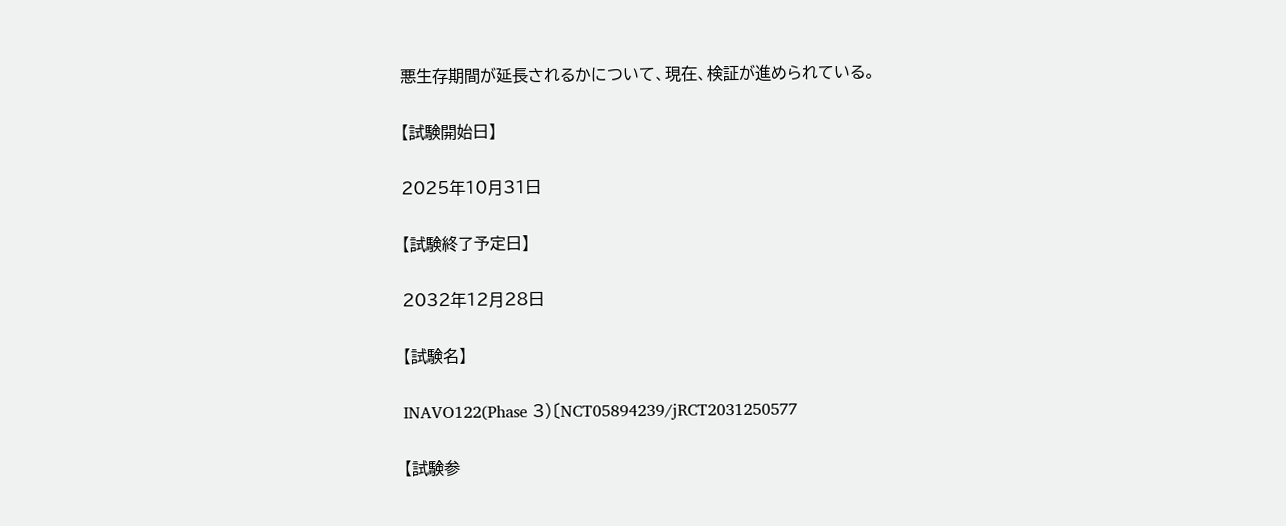悪生存期間が延長されるかについて、現在、検証が進められている。

【試験開始日】

2025年10月31日

【試験終了予定日】

2032年12月28日

【試験名】

INAVO122(Phase 3)〔NCT05894239/jRCT2031250577

【試験参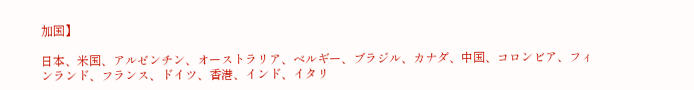加国】

日本、米国、アルゼンチン、オーストラリア、ベルギー、ブラジル、カナダ、中国、コロンビア、フィンランド、フランス、ドイツ、香港、インド、イタリ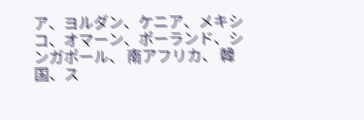ア、ヨルダン、ケニア、メキシコ、オマーン、ポーランド、シンガポール、 南アフリカ、 韓国、ス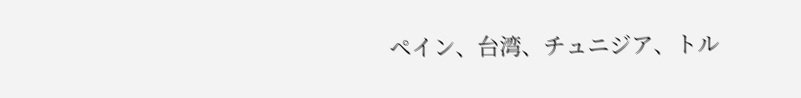ペイン、台湾、チュニジア、トル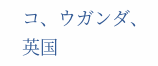コ、ウガンダ、英国